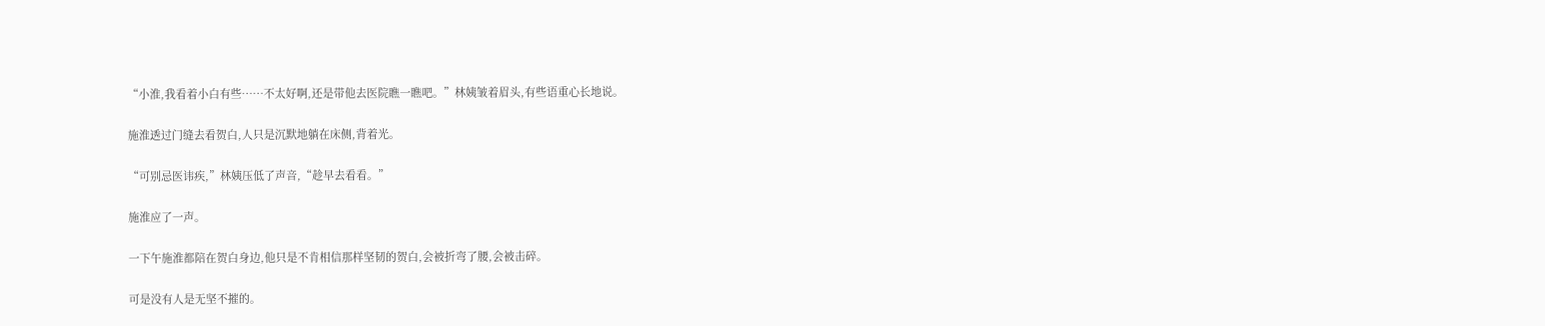“小淮,我看着小白有些……不太好啊,还是带他去医院瞧一瞧吧。”林姨皱着眉头,有些语重心长地说。

施淮透过门缝去看贺白,人只是沉默地躺在床侧,背着光。

“可别忌医讳疾,”林姨压低了声音,“趁早去看看。”

施淮应了一声。

一下午施淮都陪在贺白身边,他只是不肯相信那样坚韧的贺白,会被折弯了腰,会被击碎。

可是没有人是无坚不摧的。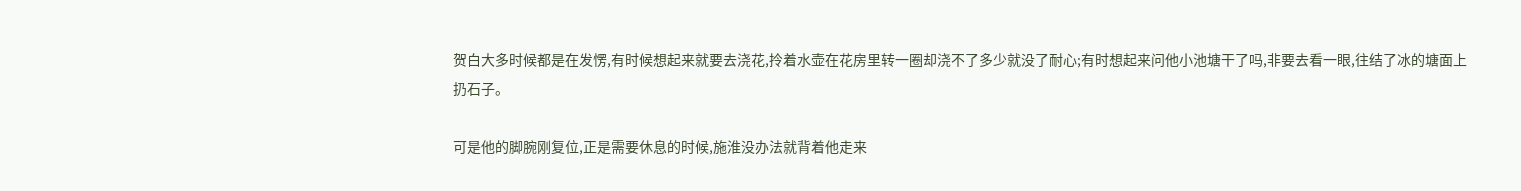贺白大多时候都是在发愣,有时候想起来就要去浇花,拎着水壶在花房里转一圈却浇不了多少就没了耐心;有时想起来问他小池塘干了吗,非要去看一眼,往结了冰的塘面上扔石子。

可是他的脚腕刚复位,正是需要休息的时候,施淮没办法就背着他走来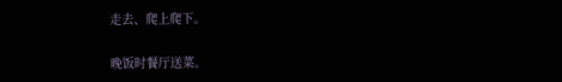走去、爬上爬下。

晚饭时餐厅送菜。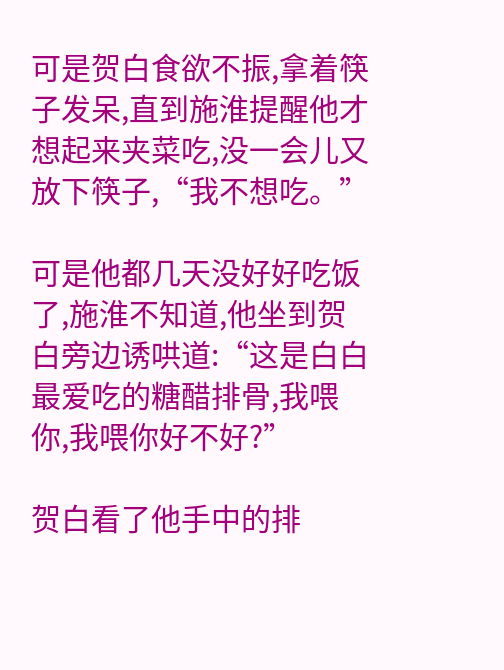可是贺白食欲不振,拿着筷子发呆,直到施淮提醒他才想起来夹菜吃,没一会儿又放下筷子,“我不想吃。”

可是他都几天没好好吃饭了,施淮不知道,他坐到贺白旁边诱哄道:“这是白白最爱吃的糖醋排骨,我喂你,我喂你好不好?”

贺白看了他手中的排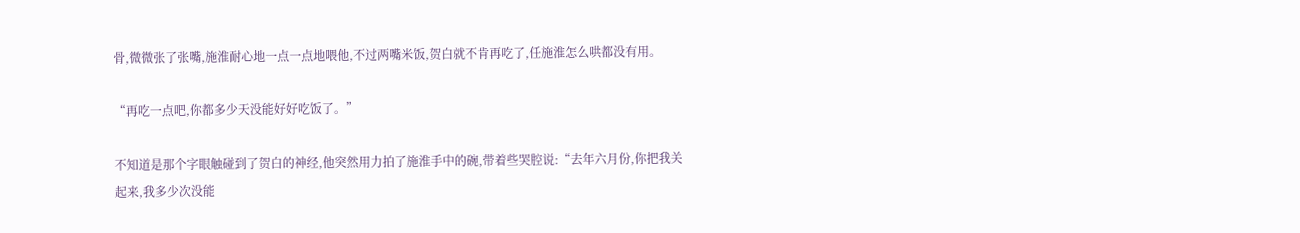骨,微微张了张嘴,施淮耐心地一点一点地喂他,不过两嘴米饭,贺白就不肯再吃了,任施淮怎么哄都没有用。

“再吃一点吧,你都多少天没能好好吃饭了。”

不知道是那个字眼触碰到了贺白的神经,他突然用力拍了施淮手中的碗,带着些哭腔说:“去年六月份,你把我关起来,我多少次没能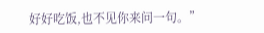好好吃饭,也不见你来问一句。”